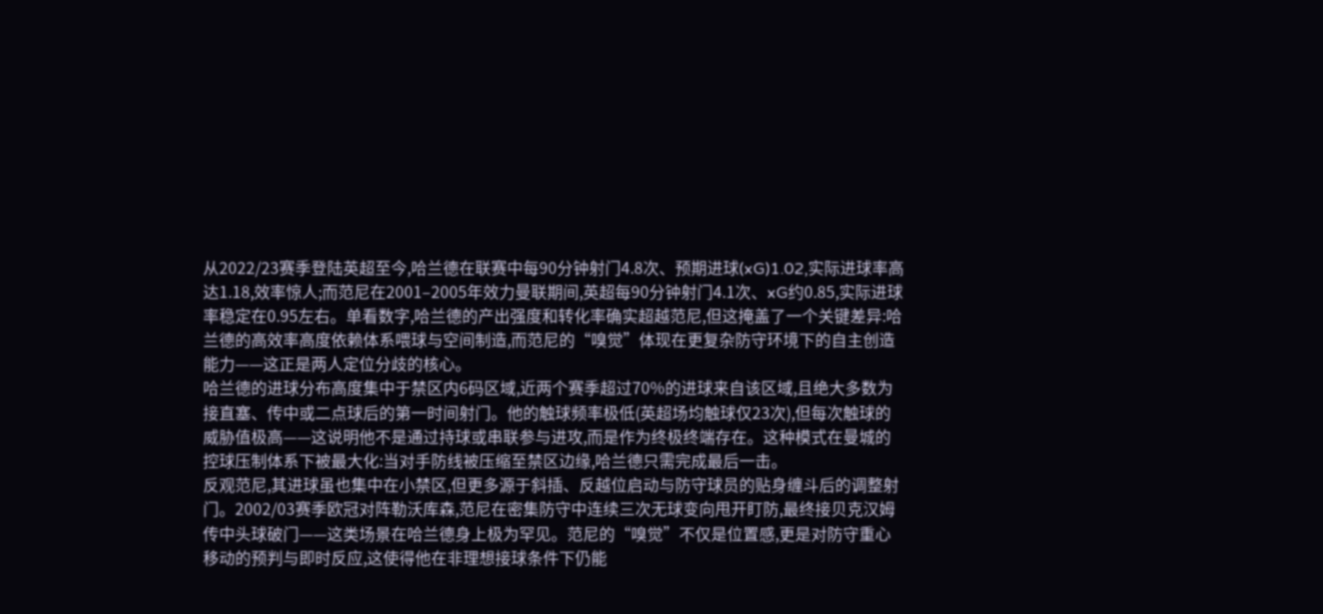从2022/23赛季登陆英超至今,哈兰德在联赛中每90分钟射门4.8次、预期进球(xG)1.02,实际进球率高达1.18,效率惊人;而范尼在2001–2005年效力曼联期间,英超每90分钟射门4.1次、xG约0.85,实际进球率稳定在0.95左右。单看数字,哈兰德的产出强度和转化率确实超越范尼,但这掩盖了一个关键差异:哈兰德的高效率高度依赖体系喂球与空间制造,而范尼的“嗅觉”体现在更复杂防守环境下的自主创造能力——这正是两人定位分歧的核心。
哈兰德的进球分布高度集中于禁区内6码区域,近两个赛季超过70%的进球来自该区域,且绝大多数为接直塞、传中或二点球后的第一时间射门。他的触球频率极低(英超场均触球仅23次),但每次触球的威胁值极高——这说明他不是通过持球或串联参与进攻,而是作为终极终端存在。这种模式在曼城的控球压制体系下被最大化:当对手防线被压缩至禁区边缘,哈兰德只需完成最后一击。
反观范尼,其进球虽也集中在小禁区,但更多源于斜插、反越位启动与防守球员的贴身缠斗后的调整射门。2002/03赛季欧冠对阵勒沃库森,范尼在密集防守中连续三次无球变向甩开盯防,最终接贝克汉姆传中头球破门——这类场景在哈兰德身上极为罕见。范尼的“嗅觉”不仅是位置感,更是对防守重心移动的预判与即时反应,这使得他在非理想接球条件下仍能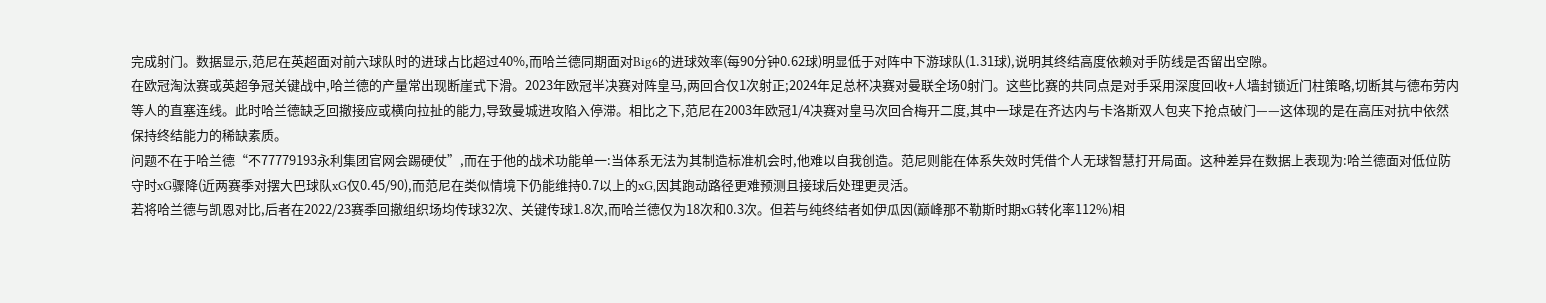完成射门。数据显示,范尼在英超面对前六球队时的进球占比超过40%,而哈兰德同期面对Big6的进球效率(每90分钟0.62球)明显低于对阵中下游球队(1.31球),说明其终结高度依赖对手防线是否留出空隙。
在欧冠淘汰赛或英超争冠关键战中,哈兰德的产量常出现断崖式下滑。2023年欧冠半决赛对阵皇马,两回合仅1次射正;2024年足总杯决赛对曼联全场0射门。这些比赛的共同点是对手采用深度回收+人墙封锁近门柱策略,切断其与德布劳内等人的直塞连线。此时哈兰德缺乏回撤接应或横向拉扯的能力,导致曼城进攻陷入停滞。相比之下,范尼在2003年欧冠1/4决赛对皇马次回合梅开二度,其中一球是在齐达内与卡洛斯双人包夹下抢点破门——这体现的是在高压对抗中依然保持终结能力的稀缺素质。
问题不在于哈兰德“不77779193永利集团官网会踢硬仗”,而在于他的战术功能单一:当体系无法为其制造标准机会时,他难以自我创造。范尼则能在体系失效时凭借个人无球智慧打开局面。这种差异在数据上表现为:哈兰德面对低位防守时xG骤降(近两赛季对摆大巴球队xG仅0.45/90),而范尼在类似情境下仍能维持0.7以上的xG,因其跑动路径更难预测且接球后处理更灵活。
若将哈兰德与凯恩对比,后者在2022/23赛季回撤组织场均传球32次、关键传球1.8次,而哈兰德仅为18次和0.3次。但若与纯终结者如伊瓜因(巅峰那不勒斯时期xG转化率112%)相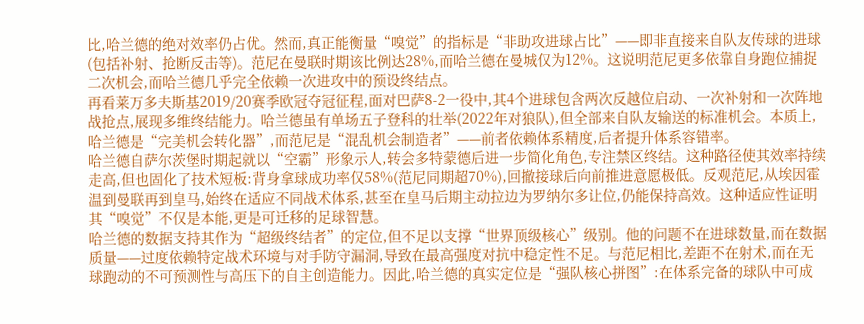比,哈兰德的绝对效率仍占优。然而,真正能衡量“嗅觉”的指标是“非助攻进球占比”——即非直接来自队友传球的进球(包括补射、抢断反击等)。范尼在曼联时期该比例达28%,而哈兰德在曼城仅为12%。这说明范尼更多依靠自身跑位捕捉二次机会,而哈兰德几乎完全依赖一次进攻中的预设终结点。
再看莱万多夫斯基2019/20赛季欧冠夺冠征程,面对巴萨8-2一役中,其4个进球包含两次反越位启动、一次补射和一次阵地战抢点,展现多维终结能力。哈兰德虽有单场五子登科的壮举(2022年对狼队),但全部来自队友输送的标准机会。本质上,哈兰德是“完美机会转化器”,而范尼是“混乱机会制造者”——前者依赖体系精度,后者提升体系容错率。
哈兰德自萨尔茨堡时期起就以“空霸”形象示人,转会多特蒙德后进一步简化角色,专注禁区终结。这种路径使其效率持续走高,但也固化了技术短板:背身拿球成功率仅58%(范尼同期超70%),回撤接球后向前推进意愿极低。反观范尼,从埃因霍温到曼联再到皇马,始终在适应不同战术体系,甚至在皇马后期主动拉边为罗纳尔多让位,仍能保持高效。这种适应性证明其“嗅觉”不仅是本能,更是可迁移的足球智慧。
哈兰德的数据支持其作为“超级终结者”的定位,但不足以支撑“世界顶级核心”级别。他的问题不在进球数量,而在数据质量——过度依赖特定战术环境与对手防守漏洞,导致在最高强度对抗中稳定性不足。与范尼相比,差距不在射术,而在无球跑动的不可预测性与高压下的自主创造能力。因此,哈兰德的真实定位是“强队核心拼图”:在体系完备的球队中可成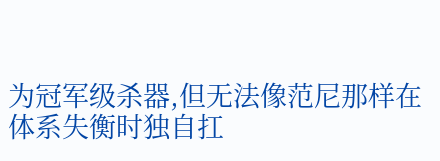为冠军级杀器,但无法像范尼那样在体系失衡时独自扛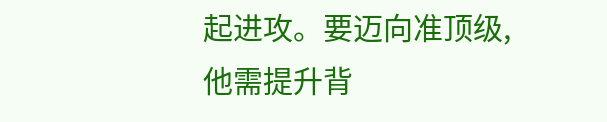起进攻。要迈向准顶级,他需提升背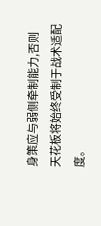身策应与弱侧牵制能力,否则天花板将始终受制于战术适配度。